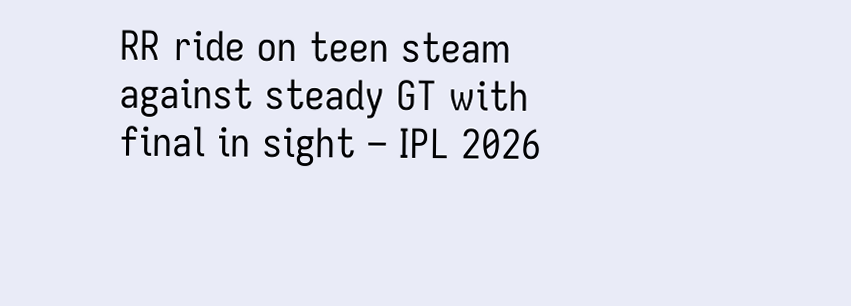RR ride on teen steam against steady GT with final in sight – IPL 2026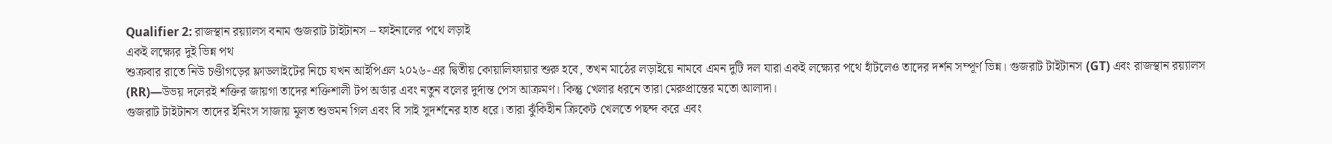Qualifier 2: রাজস্থান রয়্যালস বনাম গুজরাট টাইটানস – ফাইনালের পথে লড়াই
একই লক্ষ্যের দুই ভিন্ন পথ
শুক্রবার রাতে নিউ চণ্ডীগড়ের ফ্লাডলাইটের নিচে যখন আইপিএল ২০২৬-এর দ্বিতীয় কোয়ালিফায়ার শুরু হবে, তখন মাঠের লড়াইয়ে নামবে এমন দুটি দল যারা একই লক্ষ্যের পথে হাঁটলেও তাদের দর্শন সম্পূর্ণ ভিন্ন। গুজরাট টাইটানস (GT) এবং রাজস্থান রয়্যালস (RR)—উভয় দলেরই শক্তির জায়গা তাদের শক্তিশালী টপ অর্ডার এবং নতুন বলের দুর্দান্ত পেস আক্রমণ। কিন্তু খেলার ধরনে তারা মেরুপ্রান্তের মতো আলাদা।
গুজরাট টাইটানস তাদের ইনিংস সাজায় মূলত শুভমন গিল এবং বি সাই সুদর্শনের হাত ধরে। তারা ঝুঁকিহীন ক্রিকেট খেলতে পছন্দ করে এবং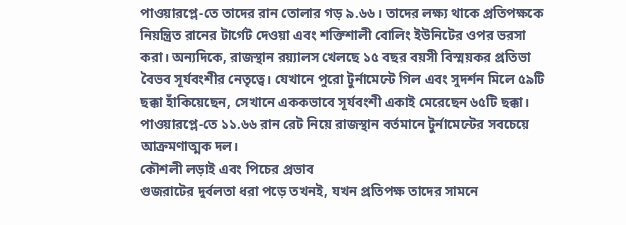পাওয়ারপ্লে-তে তাদের রান তোলার গড় ৯.৬৬। তাদের লক্ষ্য থাকে প্রতিপক্ষকে নিয়ন্ত্রিত রানের টার্গেট দেওয়া এবং শক্তিশালী বোলিং ইউনিটের ওপর ভরসা করা। অন্যদিকে, রাজস্থান রয়্যালস খেলছে ১৫ বছর বয়সী বিস্ময়কর প্রতিভা বৈভব সূর্যবংশীর নেতৃত্বে। যেখানে পুরো টুর্নামেন্টে গিল এবং সুদর্শন মিলে ৫৯টি ছক্কা হাঁকিয়েছেন, সেখানে এককভাবে সূর্যবংশী একাই মেরেছেন ৬৫টি ছক্কা। পাওয়ারপ্লে-তে ১১.৬৬ রান রেট নিয়ে রাজস্থান বর্তমানে টুর্নামেন্টের সবচেয়ে আক্রমণাত্মক দল।
কৌশলী লড়াই এবং পিচের প্রভাব
গুজরাটের দুর্বলতা ধরা পড়ে তখনই, যখন প্রতিপক্ষ তাদের সামনে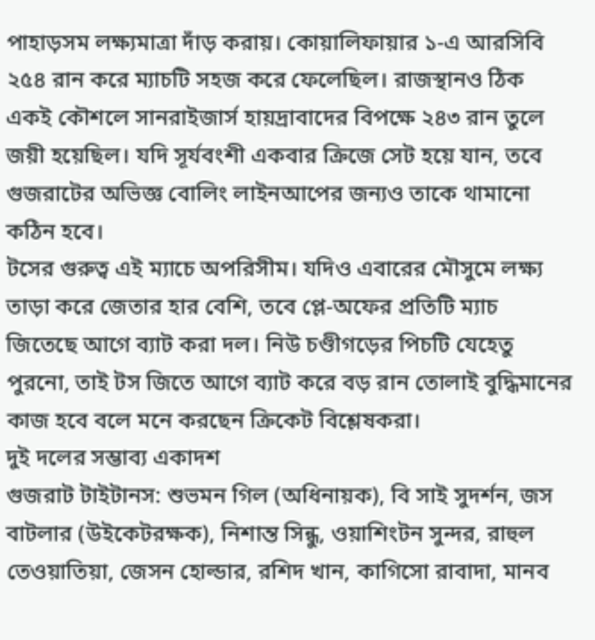পাহাড়সম লক্ষ্যমাত্রা দাঁড় করায়। কোয়ালিফায়ার ১-এ আরসিবি ২৫৪ রান করে ম্যাচটি সহজ করে ফেলেছিল। রাজস্থানও ঠিক একই কৌশলে সানরাইজার্স হায়দ্রাবাদের বিপক্ষে ২৪৩ রান তুলে জয়ী হয়েছিল। যদি সূর্যবংশী একবার ক্রিজে সেট হয়ে যান, তবে গুজরাটের অভিজ্ঞ বোলিং লাইনআপের জন্যও তাকে থামানো কঠিন হবে।
টসের গুরুত্ব এই ম্যাচে অপরিসীম। যদিও এবারের মৌসুমে লক্ষ্য তাড়া করে জেতার হার বেশি, তবে প্লে-অফের প্রতিটি ম্যাচ জিতেছে আগে ব্যাট করা দল। নিউ চণ্ডীগড়ের পিচটি যেহেতু পুরনো, তাই টস জিতে আগে ব্যাট করে বড় রান তোলাই বুদ্ধিমানের কাজ হবে বলে মনে করছেন ক্রিকেট বিশ্লেষকরা।
দুই দলের সম্ভাব্য একাদশ
গুজরাট টাইটানস: শুভমন গিল (অধিনায়ক), বি সাই সুদর্শন, জস বাটলার (উইকেটরক্ষক), নিশান্ত সিন্ধু, ওয়াশিংটন সুন্দর, রাহুল তেওয়াতিয়া, জেসন হোল্ডার, রশিদ খান, কাগিসো রাবাদা, মানব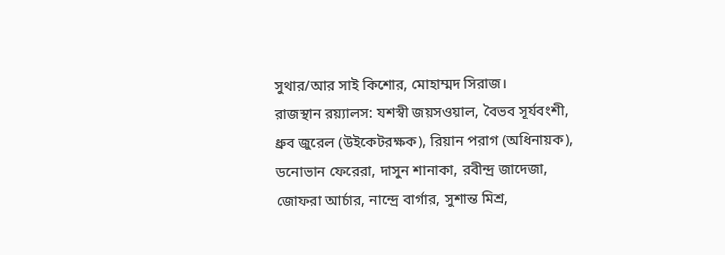সুথার/আর সাই কিশোর, মোহাম্মদ সিরাজ।
রাজস্থান রয়্যালস: যশস্বী জয়সওয়াল, বৈভব সূর্যবংশী, ধ্রুব জুরেল (উইকেটরক্ষক), রিয়ান পরাগ (অধিনায়ক), ডনোভান ফেরেরা, দাসুন শানাকা, রবীন্দ্র জাদেজা, জোফরা আর্চার, নান্দ্রে বার্গার, সুশান্ত মিশ্র,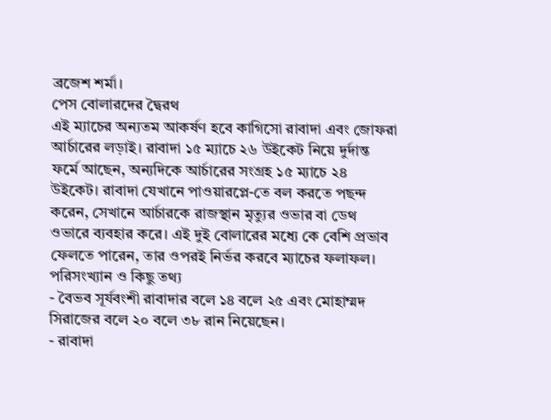ব্রজেশ শর্মা।
পেস বোলারদের দ্বৈরথ
এই ম্যাচের অন্যতম আকর্ষণ হবে কাগিসো রাবাদা এবং জোফরা আর্চারের লড়াই। রাবাদা ১৫ ম্যাচে ২৬ উইকেট নিয়ে দুর্দান্ত ফর্মে আছেন, অন্যদিকে আর্চারের সংগ্রহ ১৫ ম্যাচে ২৪ উইকেট। রাবাদা যেখানে পাওয়ারপ্লে-তে বল করতে পছন্দ করেন, সেখানে আর্চারকে রাজস্থান মৃত্যুর ওভার বা ডেথ ওভারে ব্যবহার করে। এই দুই বোলারের মধ্যে কে বেশি প্রভাব ফেলতে পারেন, তার ওপরই নির্ভর করবে ম্যাচের ফলাফল।
পরিসংখ্যান ও কিছু তথ্য
- বৈভব সূর্যবংশী রাবাদার বলে ১৪ বলে ২৫ এবং মোহাম্মদ সিরাজের বলে ২০ বলে ৩৮ রান নিয়েছেন।
- রাবাদা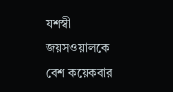যশস্বী জয়সওয়ালকে বেশ কয়েকবার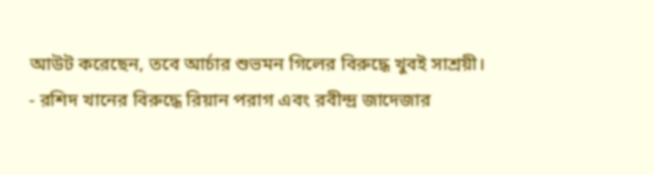আউট করেছেন, তবে আর্চার শুভমন গিলের বিরুদ্ধে খুবই সাশ্রয়ী।
- রশিদ খানের বিরুদ্ধে রিয়ান পরাগ এবং রবীন্দ্র জাদেজার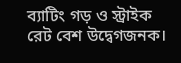ব্যাটিং গড় ও স্ট্রাইক রেট বেশ উদ্বেগজনক।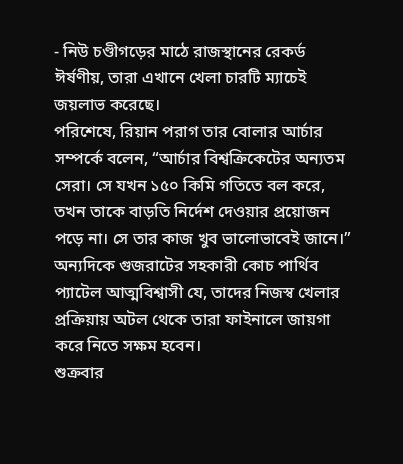- নিউ চণ্ডীগড়ের মাঠে রাজস্থানের রেকর্ড ঈর্ষণীয়, তারা এখানে খেলা চারটি ম্যাচেই জয়লাভ করেছে।
পরিশেষে, রিয়ান পরাগ তার বোলার আর্চার সম্পর্কে বলেন, “আর্চার বিশ্বক্রিকেটের অন্যতম সেরা। সে যখন ১৫০ কিমি গতিতে বল করে, তখন তাকে বাড়তি নির্দেশ দেওয়ার প্রয়োজন পড়ে না। সে তার কাজ খুব ভালোভাবেই জানে।” অন্যদিকে গুজরাটের সহকারী কোচ পার্থিব প্যাটেল আত্মবিশ্বাসী যে, তাদের নিজস্ব খেলার প্রক্রিয়ায় অটল থেকে তারা ফাইনালে জায়গা করে নিতে সক্ষম হবেন।
শুক্রবার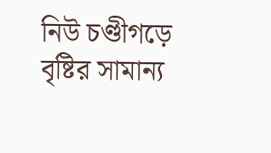নিউ চণ্ডীগড়ে বৃষ্টির সামান্য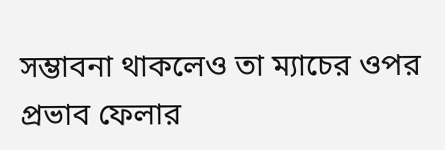সম্ভাবনা থাকলেও তা ম্যাচের ওপর প্রভাব ফেলার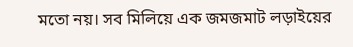মতো নয়। সব মিলিয়ে এক জমজমাট লড়াইয়ের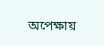অপেক্ষায়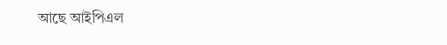আছে আইপিএল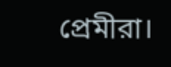প্রেমীরা।